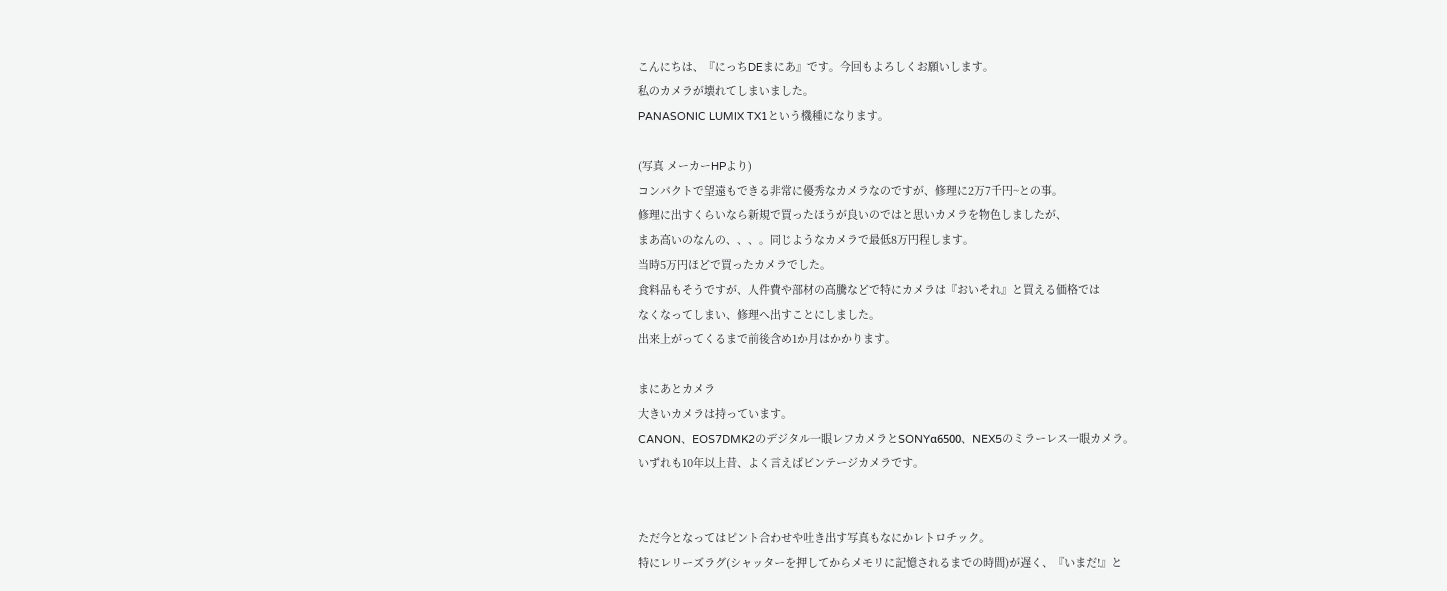こんにちは、『にっちDEまにあ』です。今回もよろしくお願いします。
私のカメラが壊れてしまいました。
PANASONIC LUMIX TX1という機種になります。

(写真 メーカーHPより)
コンパクトで望遠もできる非常に優秀なカメラなのですが、修理に2万7千円~との事。
修理に出すくらいなら新規で買ったほうが良いのではと思いカメラを物色しましたが、
まあ高いのなんの、、、。同じようなカメラで最低8万円程します。
当時5万円ほどで買ったカメラでした。
食料品もそうですが、人件費や部材の高騰などで特にカメラは『おいそれ』と買える価格では
なくなってしまい、修理へ出すことにしました。
出来上がってくるまで前後含め1か月はかかります。

まにあとカメラ
大きいカメラは持っています。
CANON、EOS7DMK2のデジタル一眼レフカメラとSONYα6500、NEX5のミラーレス一眼カメラ。
いずれも10年以上昔、よく言えばビンテージカメラです。


ただ今となってはピント合わせや吐き出す写真もなにかレトロチック。
特にレリーズラグ(シャッターを押してからメモリに記憶されるまでの時間)が遅く、『いまだ!』と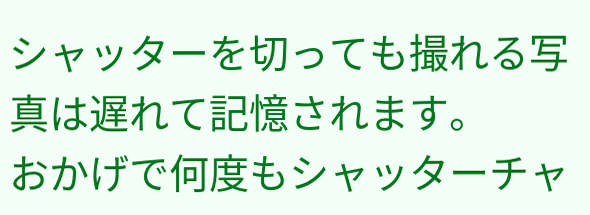シャッターを切っても撮れる写真は遅れて記憶されます。
おかげで何度もシャッターチャ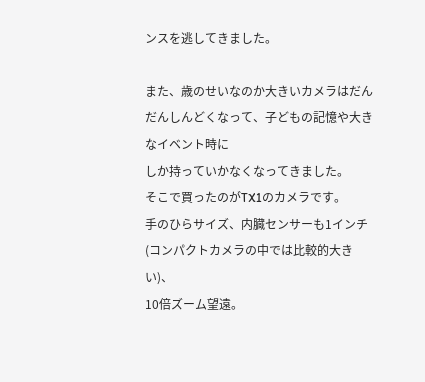ンスを逃してきました。

また、歳のせいなのか大きいカメラはだんだんしんどくなって、子どもの記憶や大きなイベント時に
しか持っていかなくなってきました。
そこで買ったのがTX1のカメラです。
手のひらサイズ、内臓センサーも1インチ(コンパクトカメラの中では比較的大きい)、
10倍ズーム望遠。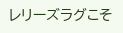レリーズラグこそ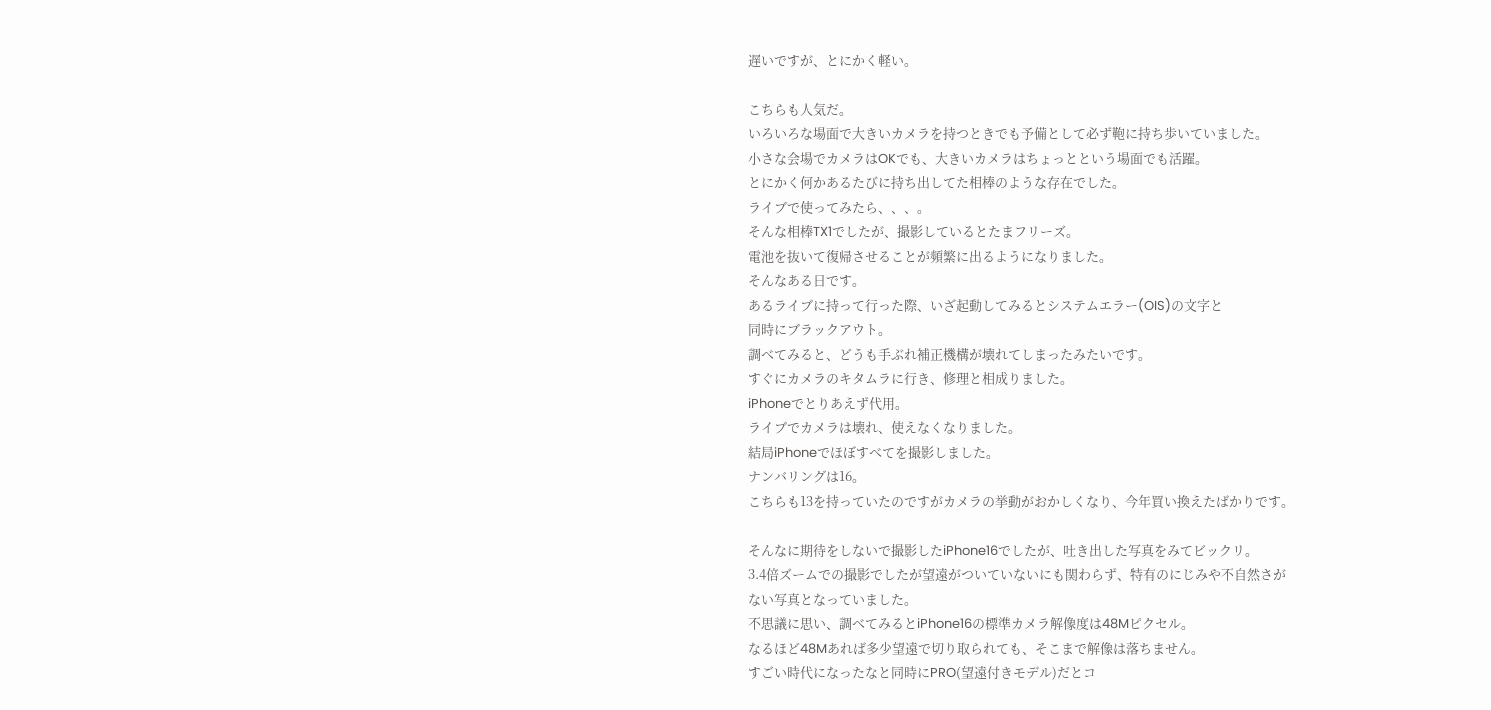遅いですが、とにかく軽い。

こちらも人気だ。
いろいろな場面で大きいカメラを持つときでも予備として必ず鞄に持ち歩いていました。
小さな会場でカメラはOKでも、大きいカメラはちょっとという場面でも活躍。
とにかく何かあるたびに持ち出してた相棒のような存在でした。
ライブで使ってみたら、、、。
そんな相棒TX1でしたが、撮影しているとたまフリーズ。
電池を抜いて復帰させることが頻繁に出るようになりました。
そんなある日です。
あるライブに持って行った際、いざ起動してみるとシステムエラー(OIS)の文字と
同時にブラックアウト。
調べてみると、どうも手ぶれ補正機構が壊れてしまったみたいです。
すぐにカメラのキタムラに行き、修理と相成りました。
iPhoneでとりあえず代用。
ライブでカメラは壊れ、使えなくなりました。
結局iPhoneでほぼすべてを撮影しました。
ナンバリングは16。
こちらも13を持っていたのですがカメラの挙動がおかしくなり、今年買い換えたばかりです。

そんなに期待をしないで撮影したiPhone16でしたが、吐き出した写真をみてビックリ。
3.4倍ズームでの撮影でしたが望遠がついていないにも関わらず、特有のにじみや不自然さが
ない写真となっていました。
不思議に思い、調べてみるとiPhone16の標準カメラ解像度は48Mピクセル。
なるほど48Mあれば多少望遠で切り取られても、そこまで解像は落ちません。
すごい時代になったなと同時にPRO(望遠付きモデル)だとコ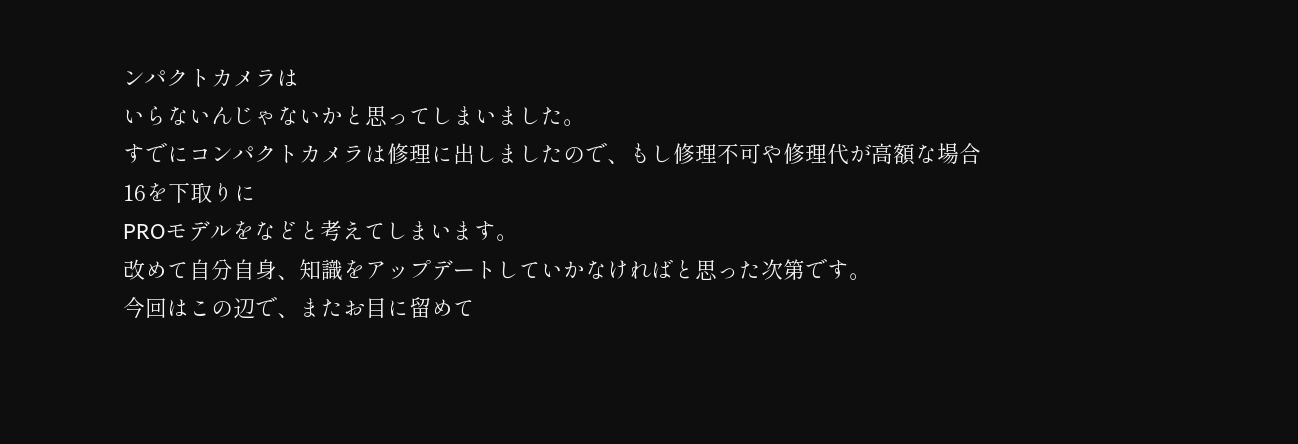ンパクトカメラは
いらないんじゃないかと思ってしまいました。
すでにコンパクトカメラは修理に出しましたので、もし修理不可や修理代が高額な場合16を下取りに
PROモデルをなどと考えてしまいます。
改めて自分自身、知識をアップデートしていかなければと思った次第です。
今回はこの辺で、またお目に留めて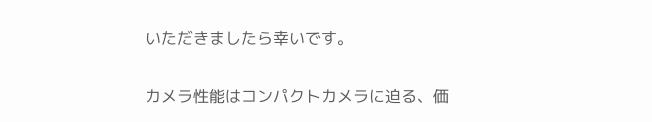いただきましたら幸いです。

カメラ性能はコンパクトカメラに迫る、価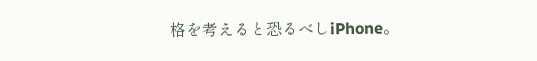格を考えると恐るべしiPhone。